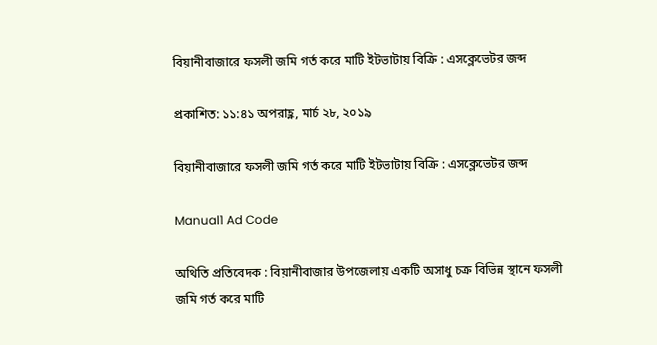বিয়ানীবাজারে ফসলী জমি গর্ত করে মাটি ইটভাটায় বিক্রি : এসক্লেভেটর জব্দ

প্রকাশিত: ১১:৪১ অপরাহ্ণ, মার্চ ২৮, ২০১৯

বিয়ানীবাজারে ফসলী জমি গর্ত করে মাটি ইটভাটায় বিক্রি : এসক্লেভেটর জব্দ

Manual1 Ad Code

অথিতি প্রতিবেদক : বিয়ানীবাজার উপজেলায় একটি অসাধু চক্র বিভিন্ন স্থানে ফসলী জমি গর্ত করে মাটি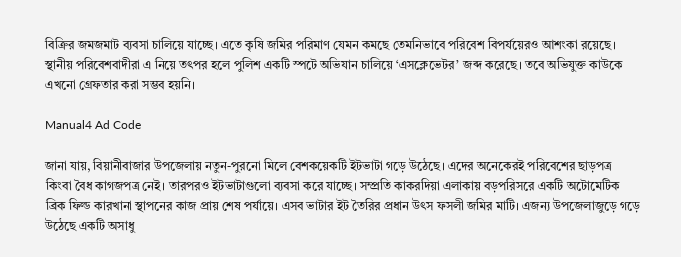বিক্রির জমজমাট ব্যবসা চালিয়ে যাচ্ছে। এতে কৃষি জমির পরিমাণ যেমন কমছে তেমনিভাবে পরিবেশ বিপর্যয়েরও আশংকা রয়েছে। স্থানীয় পরিবেশবাদীরা এ নিয়ে তৎপর হলে পুলিশ একটি স্পটে অভিযান চালিয়ে ‘এসক্লেভেটর’ জব্দ করেছে। তবে অভিযুক্ত কাউকে এখনো গ্রেফতার করা সম্ভব হয়নি।

Manual4 Ad Code

জানা যায়, বিয়ানীবাজার উপজেলায় নতুন-পুরনো মিলে বেশকয়েকটি ইটভাটা গড়ে উঠেছে। এদের অনেকেরই পরিবেশের ছাড়পত্র কিংবা বৈধ কাগজপত্র নেই। তারপরও ইটভাটাগুলো ব্যবসা করে যাচ্ছে। সম্প্রতি কাকরদিয়া এলাকায় বড়পরিসরে একটি অটোমেটিক ব্রিক ফিল্ড কারখানা স্থাপনের কাজ প্রায় শেষ পর্যায়ে। এসব ভাটার ইট তৈরির প্রধান উৎস ফসলী জমির মাটি। এজন্য উপজেলাজুড়ে গড়ে উঠেছে একটি অসাধু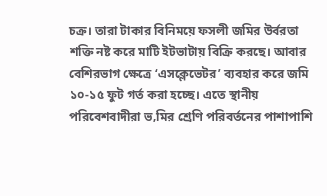চক্র। তারা টাকার বিনিময়ে ফসলী জমির উর্বরতা শক্তি নষ্ট করে মাটি ইটভাটায় বিক্রি করছে। আবার বেশিরভাগ ক্ষেত্রে ‘এসক্লেভেটর’ ব্যবহার করে জমি ১০-১৫ ফুট গর্ত করা হচ্ছে। এতে স্থানীয় পরিবেশবাদীরা ভ‚মির শ্রেণি পরিবর্তনের পাশাপাশি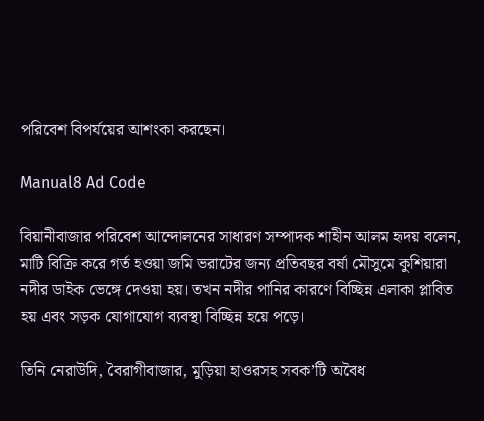পরিবেশ বিপর্যয়ের আশংকা করছেন।

Manual8 Ad Code

বিয়ানীবাজার পরিবেশ আন্দোলনের সাধারণ সম্পাদক শাহীন আলম হৃদয় বলেন, মাটি বিক্রি করে গর্ত হওয়া জমি ভরাটের জন্য প্রতিবছর বর্ষা মৌসুমে কুশিয়ারা নদীর ডাইক ভেঙ্গে দেওয়া হয়। তখন নদীর পানির কারণে বিচ্ছিন্ন এলাকা প্লাবিত হয় এবং সড়ক যোগাযোগ ব্যবস্থা বিচ্ছিন্ন হয়ে পড়ে।

তিনি নেরাউদি, বৈরাগীবাজার, মুড়িয়া হাওরসহ সবক’টি অবৈধ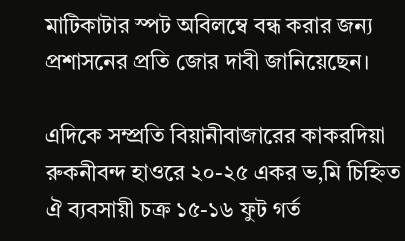মাটিকাটার স্পট অবিলম্বে বন্ধ করার জন্য প্রশাসনের প্রতি জোর দাবী জানিয়েছেন।

এদিকে সম্প্রতি বিয়ানীবাজারের কাকরদিয়া রুকনীবন্দ হাওরে ২০-২৫ একর ভ‚মি চিহ্নিত ঐ ব্যবসায়ী চক্র ১৫-১৬ ফুট গর্ত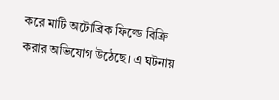করে মাটি অটোব্রিক ফিল্ডে বিক্রি করার অভিযোগ উঠেছে। এ ঘটনায়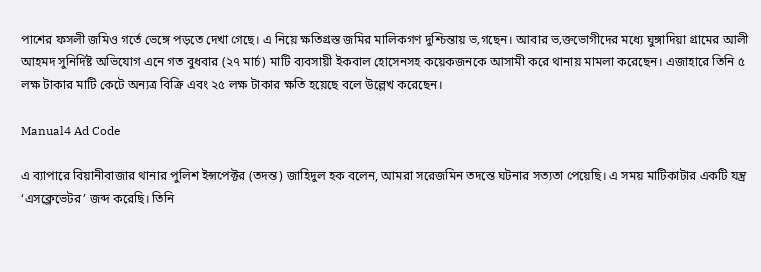পাশের ফসলী জমিও গর্তে ভেঙ্গে পড়তে দেখা গেছে। এ নিয়ে ক্ষতিগ্রস্ত জমির মালিকগণ দুশ্চিন্তায় ভ‚গছেন। আবার ভ‚ক্তভোগীদের মধ্যে ঘুঙ্গাদিয়া গ্রামের আলী আহমদ সুনির্দিষ্ট অভিযোগ এনে গত বুধবার (২৭ মার্চ) মাটি ব্যবসায়ী ইকবাল হোসেনসহ কয়েকজনকে আসামী করে থানায় মামলা করেছেন। এজাহারে তিনি ৫ লক্ষ টাকার মাটি কেটে অন্যত্র বিক্রি এবং ২৫ লক্ষ টাকার ক্ষতি হয়েছে বলে উল্লেখ করেছেন।

Manual4 Ad Code

এ ব্যাপারে বিয়ানীবাজার থানার পুলিশ ইন্সপেক্টর (তদন্ত) জাহিদুল হক বলেন, আমরা সরেজমিন তদন্তে ঘটনার সত্যতা পেয়েছি। এ সময় মাটিকাটার একটি যন্ত্র ‘এসক্লেভেটর’ জব্দ করেছি। তিনি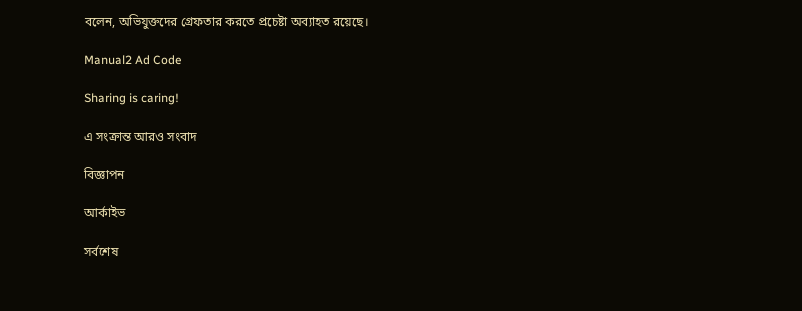বলেন, অভিযুক্তদের গ্রেফতার করতে প্রচেষ্টা অব্যাহত রয়েছে।

Manual2 Ad Code

Sharing is caring!

এ সংক্রান্ত আরও সংবাদ

বিজ্ঞাপন

আর্কাইভ

সর্বশেষ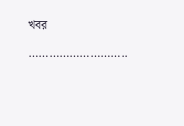খবর

………………………..